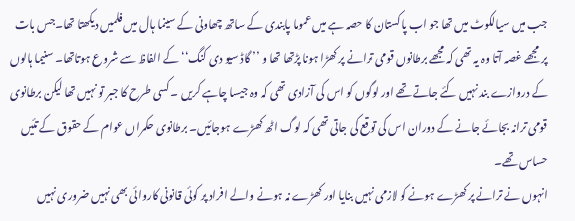جب میں سیالکوٹ میں تھا جو اب پاکستان کا حصہ ہے میں عموما پابندی کے ساتھ چھاونی کے سینما ہال میں فلمیں دیکھتا تھا۔جس بات پر مجھے غصہ آتا وہ یہ تھی کہ مجھے برطانوں قومی ترانے پر کھڑا ہونا پڑتھا تھا و ’’ گاڈ سیو دی کنگ‘‘ کے الفاظ سے شروع ہوتاتھا۔ سنیما ہالوں کے دروازے بند نہیں کئے جاتے تھے اور لوگوں کو اس کی آزادی تھی کہ وہ جیسا چاہے کریں ۔ کسی طرح کا جبر تو نہیں تھا لیکن برطانوی قومی ترانہ بجائے جانے کے دوران اس کی توقع کی جاتی تھی کہ لوگ اٹھ کھڑے ہوجائیں۔ برطانوی حکمراں عوام کے حقوق کے تئیں حساس تھے۔
انہوں نے ترانے پر کھڑے ہونے کو لازمی نہیں بنایا اور کھڑے نہ ہونے والے افراد پر کوئی قانونی کاروائی بھی نہیں ضروری نہیں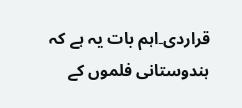قراردی۔اہم بات یہ ہے کہ ہندوستانی فلموں کے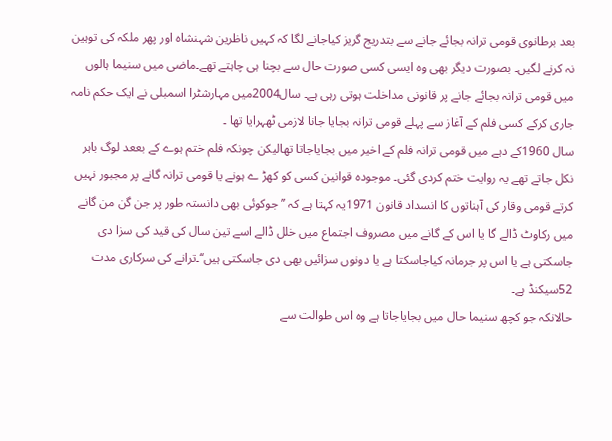بعد برطانوی قومی ترانہ بجائے جانے سے بتدریج گریز کیاجانے لگا کہ کہیں ناظرین شہنشاہ اور پھر ملکہ کی توہین نہ کرنے لگیں۔ بصورت دیگر بھی وہ ایسی کسی صورت حال سے بچنا ہی چاہتے تھے۔ماضی میں سنیما ہالوں میں قومی ترانہ بجائے جانے پر قانونی مداخلت ہوتی رہی ہے۔ سال2004میں مہارشٹرا اسمبلی نے ایک حکم نامہ جاری کرکے کسی فلم کے آغاز سے پہلے قومی ترانہ بجایا جانا لازمی ٹھہرایا تھا ۔
سال 1960کے دہے میں قومی ترانہ فلم کے اخیر میں بجایاجاتا تھالیکن چونکہ فلم ختم ہوے کے بععد لوگ باہر نکل جاتے تھے یہ روایت ختم کردی گئی۔ موجودہ قوانین کسی کو کھڑ ے ہونے یا قومی ترانہ گانے پر مجبور نہیں کرتے قومی وقار کی آہناتوں کا انسداد قانون 1971یہ کہتا ہے کہ ’’ جوکوئی بھی دانستہ طور پر جن گن من گانے میں رکاوٹ ڈالے گا یا اس کے گانے میں مصروف اجتماع میں خلل ڈالے اسے تین سال کی قید کی سزا دی جاسکتی ہے یا اس پر جرمانہ کیاجاسکتا ہے یا دونوں سزائیں بھی دی جاسکتی ہیں‘‘۔ترانے کی سرکاری مدت 52سیکنڈ ہے۔
حالانکہ جو کچھ سنیما حال میں بجایاجاتا ہے وہ اس طوالت سے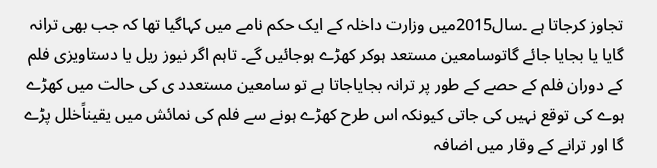تجاوز کرجاتا ہے ۔سال2015میں وزارت داخلہ کے ایک حکم نامے میں کہاگیا تھا کہ جب بھی ترانہ گایا یا بجایا جائے گاتوسامعین مستعد ہوکر کھڑے ہوجائیں گے۔ تاہم اگر نیوز ریل یا دستاویزی فلم کے دوران فلم کے حصے کے طور پر ترانہ بجایاجاتا ہے تو سامعین مستعدد ی کی حالت میں کھڑے ہوے کی توقع نہیں کی جاتی کیونکہ اس طرح کھڑے ہونے سے فلم کی نمائش میں یقیناًخلل پڑے گا اور ترانے کے وقار میں اضافہ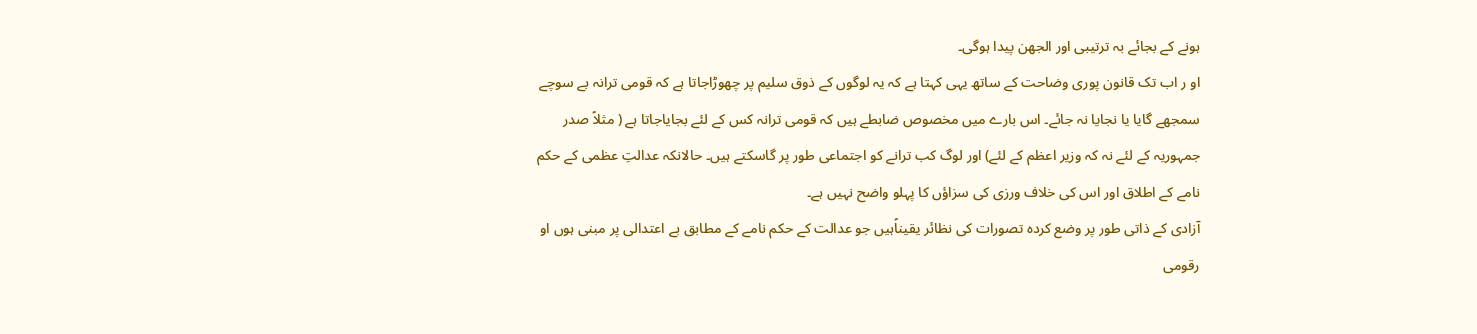ہونے کے بجائے بہ ترتیبی اور الجھن پیدا ہوگی۔
او ر اب تک قانون پوری وضاحت کے ساتھ یہی کہتا ہے کہ یہ لوگوں کے ذوق سلیم پر چھوڑاجاتا ہے کہ قومی ترانہ بے سوچے سمجھے گایا یا نجایا نہ جائے۔ اس بارے میں مخصوص ضابطے ہیں کہ قومی ترانہ کس کے لئے بجایاجاتا ہے ( مثلاً صدر جمہوریہ کے لئے نہ کہ وزیر اعظم کے لئے) اور لوگ کب ترانے کو اجتماعی طور پر گاسکتے ہیں۔ حالانکہ عدالتِ عظمی کے حکم نامے کے اطلاق اور اس کی خلاف ورزی کی سزاؤں کا پہلو واضح نہیں ہے۔
آزادی کے ذاتی طور پر وضع کردہ تصورات کی نظائر یقیناًہیں جو عدالت کے حکم نامے کے مطابق بے اعتدالی پر مبنی ہوں او رقومی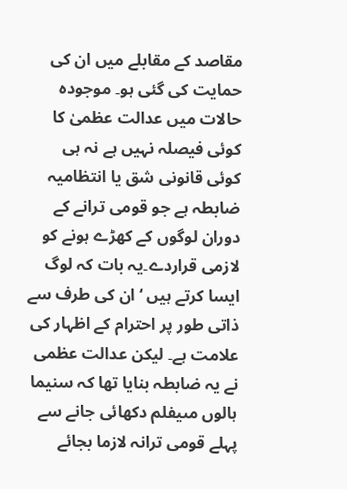مقاصد کے مقابلے میں ان کی حمایت کی گئی ہو۔ موجودہ حالات میں عدالت عظمیٰ کا کوئی فیصلہ نہیں ہے نہ ہی کوئی قانونی شق یا انتظامیہ ضابطہ ہے جو قومی ترانے کے دوران لوگوں کے کھڑے ہونے کو لازمی قراردے۔یہ بات کہ لوگ ایسا کرتے ہیں ‘ ان کی طرف سے ذاتی طور پر احترام کے اظہار کی علامت ہے۔ لیکن عدالت عظمی نے یہ ضابطہ بنایا تھا کہ سنیما ہالوں مںیفلم دکھائی جانے سے پہلے قومی ترانہ لازما بجائے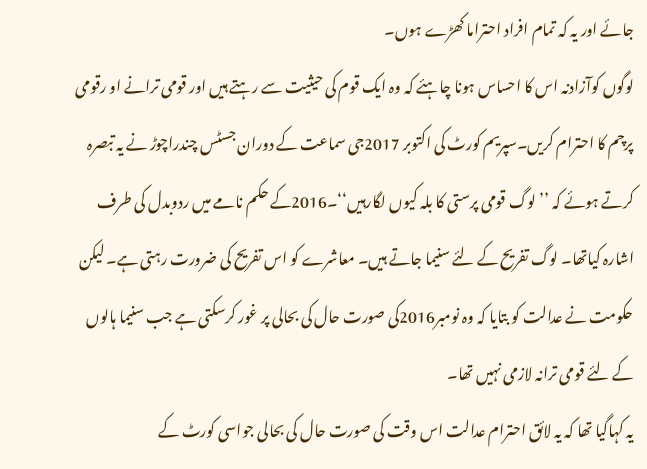جائے اور یہ کہ تمام افراد احتراما کھڑے ہوں۔
لوگوں کوآزادنہ اس کا احساس ہونا چاہئے کہ وہ ایک قوم کی حیثیت سے رہتے ہیں اور قومی ترانے او رقومی پرچم کا احترام کریں۔سپریم کورٹ کی اکتوبر 2017جی سماعت کے دوران جسٹس چندراچوڑ نے یہ تبصرہ کرتے ہوئے کہ ’’ لوگ قومی پرستی کا بلہ کیوں لگارہیں‘‘۔2016کے حکم نامے میں ردوبدل کی طرف اشارہ کیاتھا۔ لوگ تفریح کے لئے سنیما جاتے ہیں۔ معاشرے کو اس تفریح کی ضرورت رہتی ہے۔ لیکن حکومت نے عدالت کو بتایا کہ وہ نومبر2016کی صورت حال کی بحالی پر غور کرسکتی ہے جب سنیما ہالوں کے لئے قومی ترانہ لازمی نہیں تھا۔
یہ کہاگیا تھا کہ یہ لائق احترام عدالت اس وقت کی صورت حال کی بحالی جواسی کورٹ کے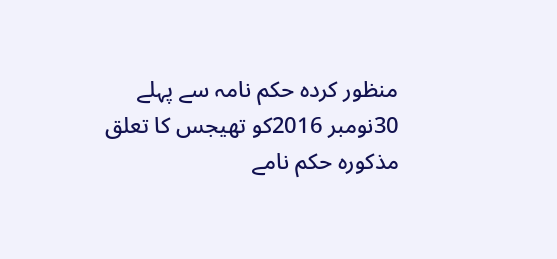منظور کردہ حکم نامہ سے پہلے 30نومبر 2016کو تھیجس کا تعلق مذکورہ حکم نامے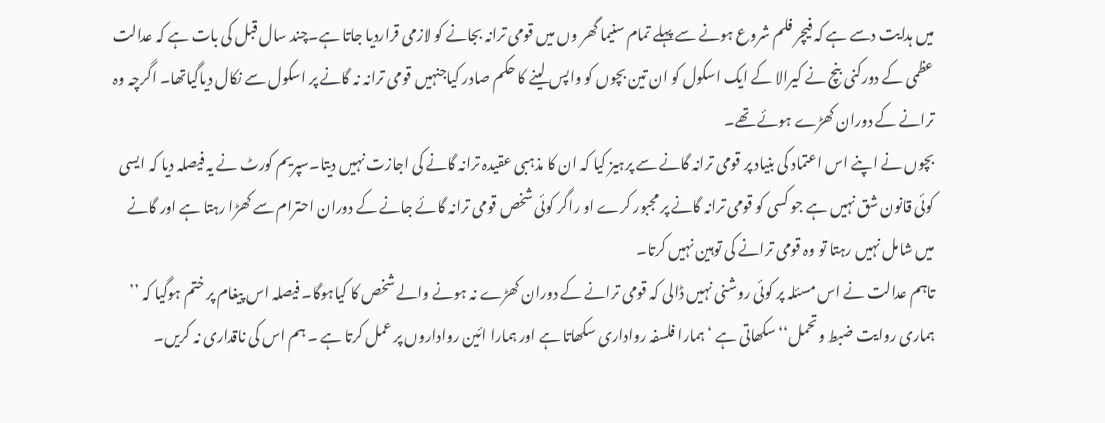میں ہدایت دسے ہے کہ فیچر فلم شروع ہونے سے پہلے تمام سنیما گھر وں میں قومی ترانہ بجانے کو لازمی قراردیا جاتا ہے۔چند سال قبل کی بات ہے کہ عدالت عظمی کے دورکنی بنچ نے کیرالا کے ایک اسکول کو ان تین بچوں کو واپس لینے کا حکم صادر کیاجنہیں قومی ترانہ نہ گانے پر اسکول سے نکال دیاگیاتھا۔ اگرچہ وہ ترانے کے دوران کھڑے ہوئے تھے۔
بچوں نے اپنے اس اعتماد کی بنیاد پر قومی ترانہ گانے سے پرہیز کیا کہ ان کا مذہبی عقیدہ ترانہ گانے کی اجازت نہیں دیتا۔سپریم کورٹ نے یہ فیصلہ دیا کہ ایسی کوئی قانون شق نہیں ہے جو کسی کو قومی ترانہ گانے پر مجبور کرے او راگر کوئی شخص قومی ترانہ گائے جانے کے دوران احترام سے کھڑا رہتا ہے اور گانے میں شامل نہیں رہتا تو وہ قومی ترانے کی توہین نہیں کرتا۔
تاہم عدالت نے اس مسئلہ پر کوئی روشنی نہیں ڈالی کہ قومی ترانے کے دوران کھڑے نہ ہونے والے شخص کا کیاہوگا۔ فیصلہ اس پیغام پر ختم ہوگیا کہ ’’ ہماری روایت ضبط وتحمل‘‘سکھاتی ہے ‘ ہمارا فلسفہ رواداری سکھاتا ہے اور ہمارا ائین رواداروں پر عمل کرتا ہے ۔ ہم اس کی ناقداری نہ کریں۔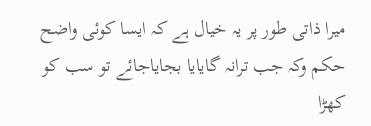میرا ذاتی طور پر یہ خیال ہے کہ ایسا کوئی واضح حکم وکہ جب ترانہ گایایا بجایاجائے تو سب کو کھڑا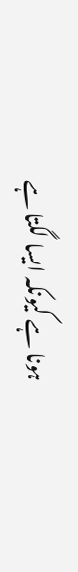ہونا ہے کیونکہ ایسا لگتا ہے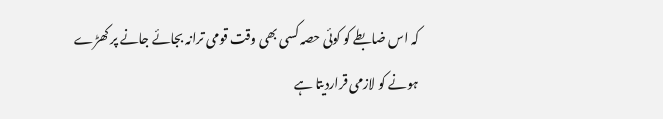کہ اس ضابطے کو کوئی حصہ کسی بھی وقت قومی ترانہ بجائے جانے پر کھڑے ہونے کو لازمی قراردیتا ہے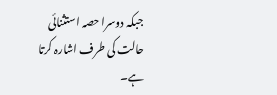جبکہ دوسرا حصہ استثنائی حالت کی طرف اشارہ کرتا ہے۔